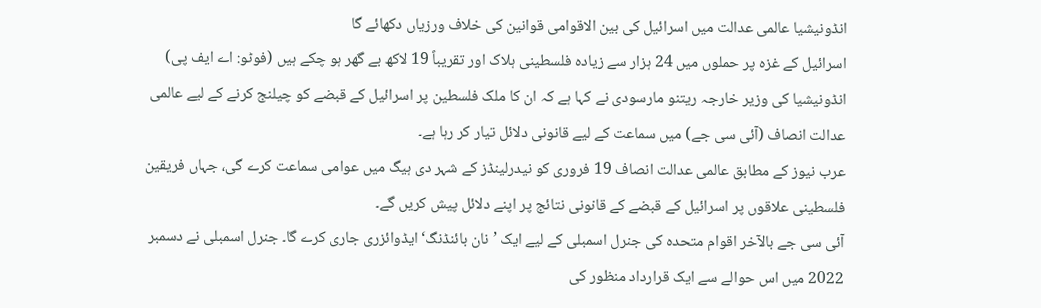انڈونیشیا عالمی عدالت میں اسرائیل کی بین الاقوامی قوانین کی خلاف ورزیاں دکھائے گا
اسرائیل کے غزہ پر حملوں میں 24 ہزار سے زیادہ فلسطینی ہلاک اور تقریباً 19 لاکھ بے گھر ہو چکے ہیں (فوٹو: اے ایف پی)
انڈونیشیا کی وزیر خارجہ ریتنو مارسودی نے کہا ہے کہ ان کا ملک فلسطین پر اسرائیل کے قبضے کو چیلنج کرنے کے لیے عالمی عدالت انصاف (آئی سی جے) میں سماعت کے لیے قانونی دلائل تیار کر رہا ہے۔
عرب نیوز کے مطابق عالمی عدالت انصاف 19 فروری کو نیدرلینڈز کے شہر دی ہیگ میں عوامی سماعت کرے گی، جہاں فریقین فلسطینی علاقوں پر اسرائیل کے قبضے کے قانونی نتائج پر اپنے دلائل پیش کریں گے۔
آئی سی جے بالآخر اقوام متحدہ کی جنرل اسمبلی کے لیے ایک ’نان بائنڈنگ‘ ایڈوائزری جاری کرے گا۔ جنرل اسمبلی نے دسمبر 2022 میں اس حوالے سے ایک قرارداد منظور کی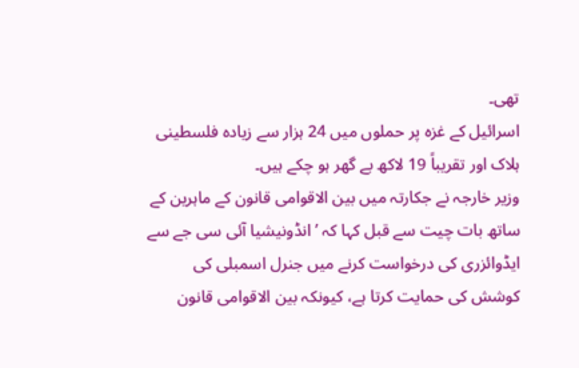تھی۔
اسرائیل کے غزہ پر حملوں میں 24 ہزار سے زیادہ فلسطینی ہلاک اور تقریباً 19 لاکھ بے گھر ہو چکے ہیں۔
وزیر خارجہ نے جکارتہ میں بین الاقوامی قانون کے ماہرین کے ساتھ بات چیت سے قبل کہا کہ ’انڈونیشیا آئی سی جے سے ایڈوائزری کی درخواست کرنے میں جنرل اسمبلی کی کوشش کی حمایت کرتا ہے، کیونکہ بین الاقوامی قانون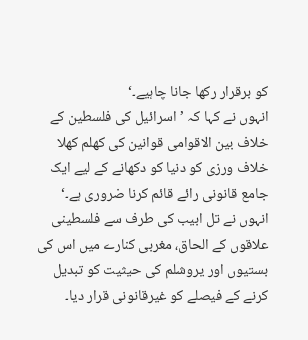کو برقرار رکھا جانا چاہیے۔‘
انہوں نے کہا کہ ’اسرائیل کی فلسطین کے خلاف بین الاقوامی قوانین کی کھلم کھلا خلاف ورزی کو دنیا کو دکھانے کے لیے ایک جامع قانونی رائے قائم کرنا ضروری ہے۔‘
انہوں نے تل ابیب کی طرف سے فلسطینی علاقوں کے الحاق، مغربی کنارے میں اس کی بستیوں اور یروشلم کی حیثیت کو تبدیل کرنے کے فیصلے کو غیرقانونی قرار دیا۔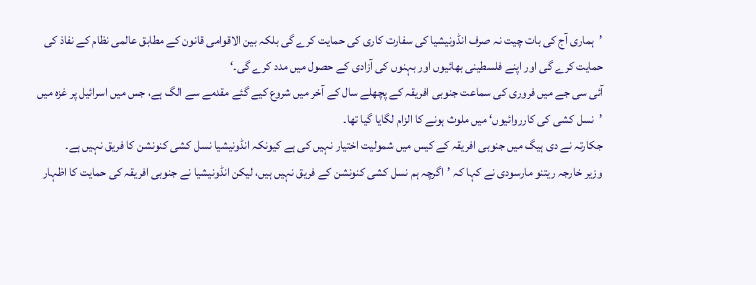’ہماری آج کی بات چیت نہ صرف انڈونیشیا کی سفارت کاری کی حمایت کرے گی بلکہ بین الاقوامی قانون کے مطابق عالمی نظام کے نفاذ کی حمایت کرے گی اور اپنے فلسطینی بھائیوں اور بہنوں کی آزادی کے حصول میں مدد کرے گی۔‘
آئی سی جے میں فروری کی سماعت جنوبی افریقہ کے پچھلے سال کے آخر میں شروع کیے گئے مقدمے سے الگ ہے، جس میں اسرائیل پر غزہ میں ’نسل کشی کی کارروائیوں‘ میں ملوث ہونے کا الزام لگایا گیا تھا۔
جکارتہ نے دی ہیگ میں جنوبی افریقہ کے کیس میں شمولیت اختیار نہیں کی ہے کیونکہ انڈونیشیا نسل کشی کنونشن کا فریق نہیں ہے۔
وزیر خارجہ ریتنو مارسودی نے کہا کہ ’اگرچہ ہم نسل کشی کنونشن کے فریق نہیں ہیں، لیکن انڈونیشیا نے جنوبی افریقہ کی حمایت کا اظہار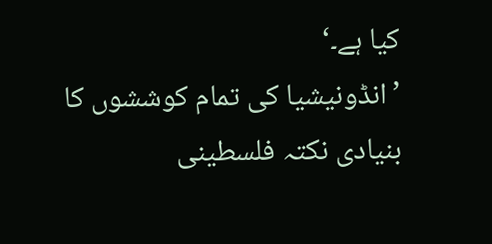کیا ہے۔‘
’انڈونیشیا کی تمام کوششوں کا بنیادی نکتہ فلسطینی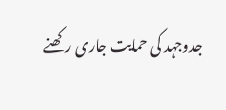جدوجہد کی حمایت جاری رکھنے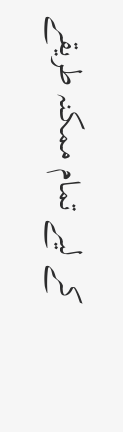کے لیے تمام ممکنہ طریقے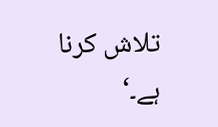تلاش کرنا ہے۔‘